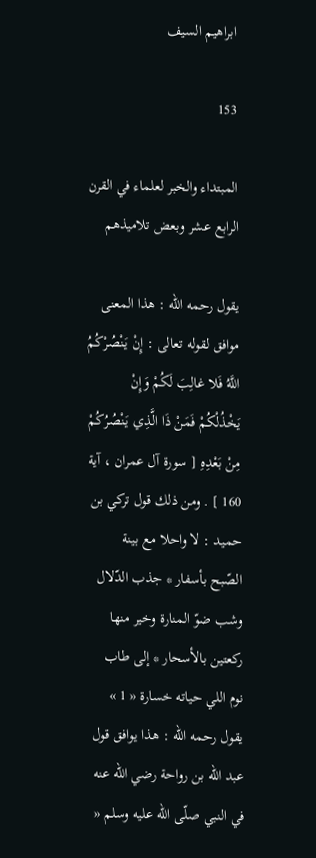ابراهيم السيف

153

المبتداء والخبر لعلماء في القرن الرابع عشر وبعض تلاميذهم

يقول رحمه اللّه : هذا المعنى موافق لقوله تعالى : إِنْ يَنْصُرْكُمُ اللَّهُ فَلا غالِبَ لَكُمْ وَإِنْ يَخْذُلْكُمْ فَمَنْ ذَا الَّذِي يَنْصُرُكُمْ مِنْ بَعْدِهِ [ سورة آل عمران ، آية 160 ] . ومن ذلك قول تركي بن حميد : لا واحلا مع بينة الصّبح بأسفار * جذب الدّلال وشب ضوّ المنارة وخير منها ركعتين بالأسحار * إلى طاب نوم اللي حياته خسارة « 1 » يقول رحمه اللّه : هذا يوافق قول عبد اللّه بن رواحة رضي اللّه عنه في النبي صلّى اللّه عليه وسلم «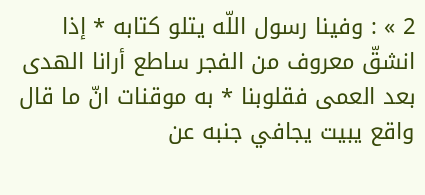2 » : وفينا رسول اللّه يتلو كتابه * إذا انشقّ معروف من الفجر ساطع أرانا الهدى بعد العمى فقلوبنا * به موقنات انّ ما قال واقع يبيت يجافي جنبه عن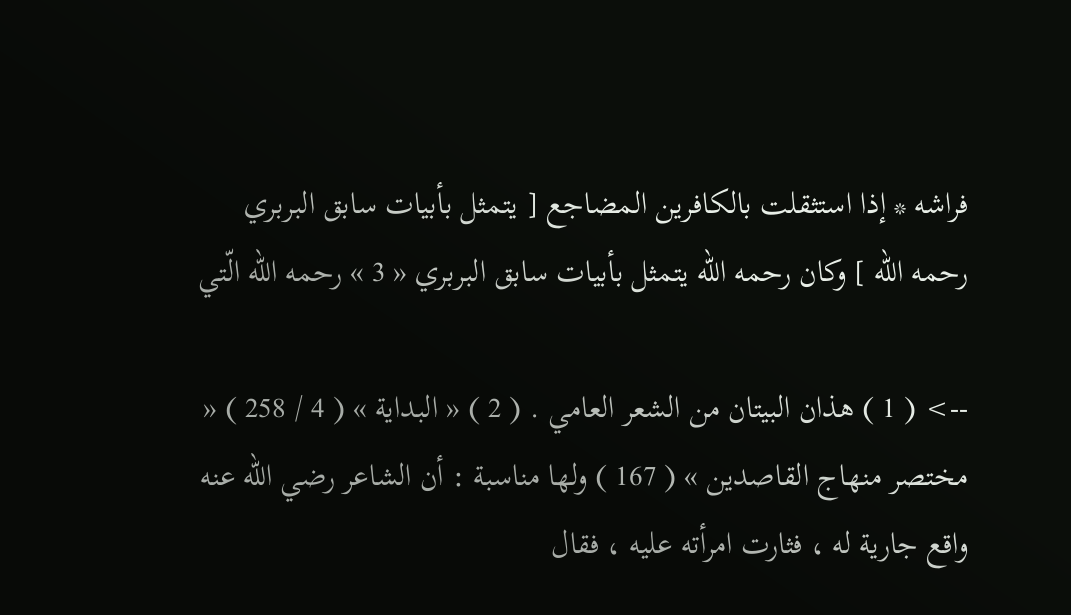فراشه * إذا استثقلت بالكافرين المضاجع [ يتمثل بأبيات سابق البربري رحمه اللّه ] وكان رحمه اللّه يتمثل بأبيات سابق البربري « 3 » رحمه اللّه الّتي

--> ( 1 ) هذان البيتان من الشعر العامي . ( 2 ) « البداية » ( 4 / 258 ) « مختصر منهاج القاصدين » ( 167 ) ولها مناسبة : أن الشاعر رضي اللّه عنه واقع جارية له ، فثارت امرأته عليه ، فقال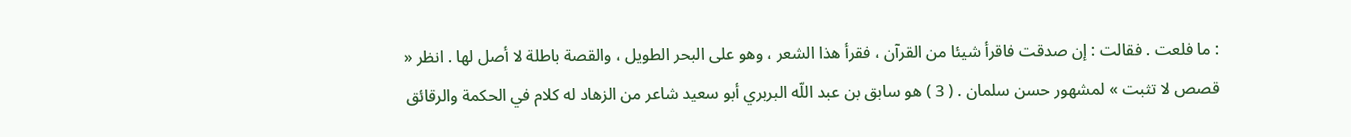: ما فلعت . فقالت : إن صدقت فاقرأ شيئا من القرآن ، فقرأ هذا الشعر ، وهو على البحر الطويل ، والقصة باطلة لا أصل لها . انظر « قصص لا تثبت » لمشهور حسن سلمان . ( 3 ) هو سابق بن عبد اللّه البربري أبو سعيد شاعر من الزهاد له كلام في الحكمة والرقائق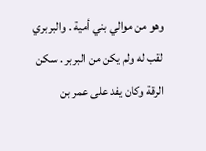وهو من موالي بني أمية . والبربري لقب له ولم يكن من البربر . سكن الرقة وكان يفد على عمر بن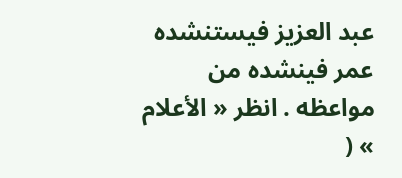عبد العزيز فيستنشده عمر فينشده من مواعظه . انظر « الأعلام » (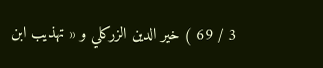3 / 69 ) خير الدين الزركلي و « تهذيب ابن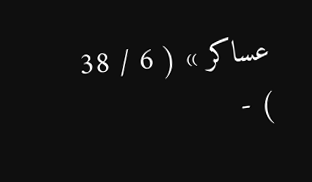عساكر » ( 6 / 38 ) -